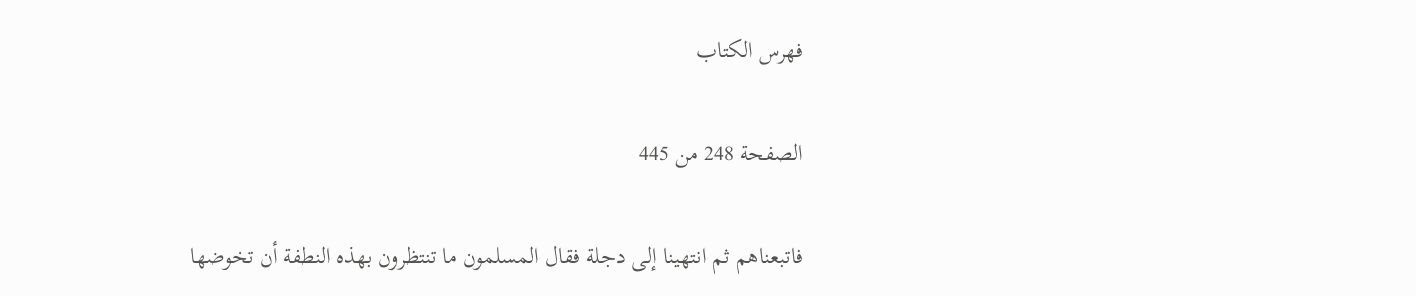فهرس الكتاب

الصفحة 248 من 445

فاتبعناهم ثم انتهينا إلى دجلة فقال المسلمون ما تنتظرون بهذه النطفة أن تخوضها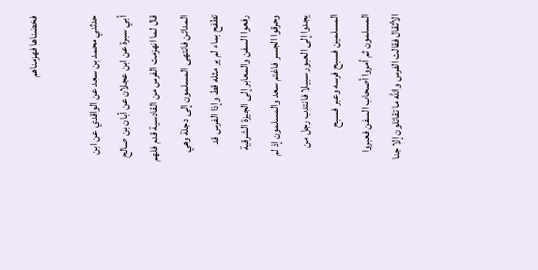فخضناها فهزمناهم

حدثني محمد بن سعد عن الواقدي عن ابن أبي سبرة عن ابن عجلان عن أبان بن صالح قال لما انهزمت الفرس من القادسية قدم فلهم المدائن فانتهى المسلمون إلى دجلة وهي تطفح بماء لم ير مثله قط وإذا الفرس قد رفعوا السفن والمعابر إلى الجيزة الشرقية وحرقوا الجسر فاغتم سعد والمسلمون إذ لم يجدوا إلى العبور سبيلا فانتدب رجل من المسلمين فسبح فرسه وعبر فسبح المسلمون ثم أمروا أصحاب السفن فعبروا الأثقال فقالت الفرس والله ما تقاتلون إلا جنا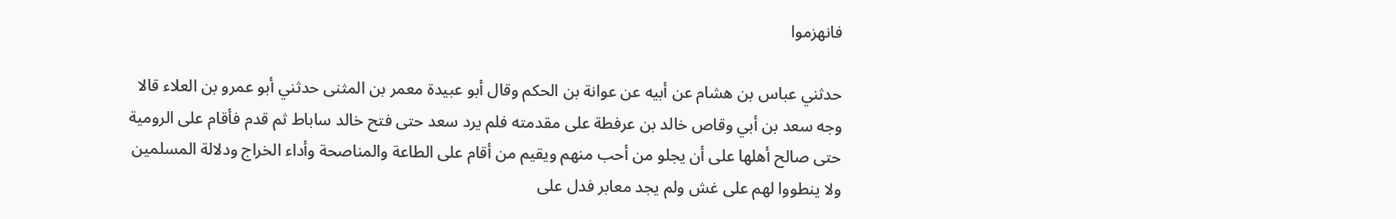فانهزموا

حدثني عباس بن هشام عن أبيه عن عوانة بن الحكم وقال أبو عبيدة معمر بن المثنى حدثني أبو عمرو بن العلاء قالا وجه سعد بن أبي وقاص خالد بن عرفطة على مقدمته فلم يرد سعد حتى فتح خالد ساباط ثم قدم فأقام على الرومية حتى صالح أهلها على أن يجلو من أحب منهم ويقيم من أقام على الطاعة والمناصحة وأداء الخراج ودلالة المسلمين ولا ينطووا لهم على غش ولم يجد معابر فدل على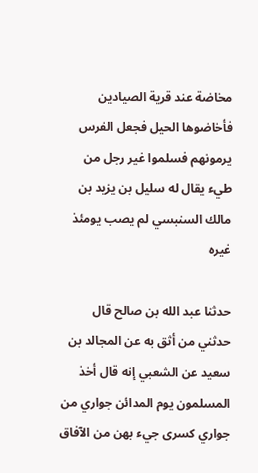مخاضة عند قرية الصيادين فأخاضوها الحيل فجعل الفرس يرمونهم فسلموا غير رجل من طيء يقال له سليل بن يزيد بن مالك السنبسي لم يصب يومئذ غيره

حدثنا عبد الله بن صالح قال حدثني من أثق به عن المجالد بن سعيد عن الشعبي إنه قال أخذ المسلمون يوم المدائن جواري من جواري كسرى جيء بهن من الآفاق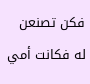فكن تصنعن له فكانت أمي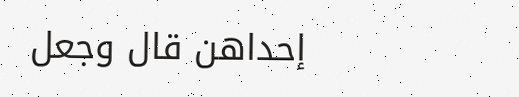إحداهن قال وجعل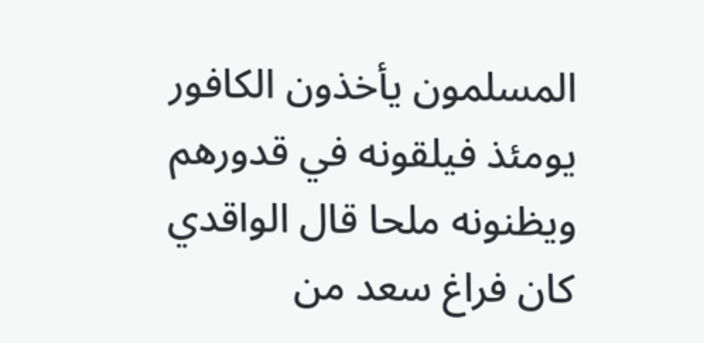المسلمون يأخذون الكافور يومئذ فيلقونه في قدورهم ويظنونه ملحا قال الواقدي كان فراغ سعد من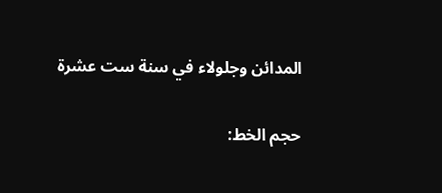المدائن وجلولاء في سنة ست عشرة

حجم الخط: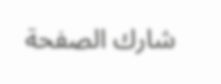شارك الصفحة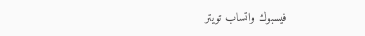فيسبوك واتساب تويتر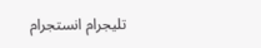تليجرام انستجرام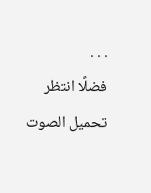. . .
فضلًا انتظر تحميل الصوت